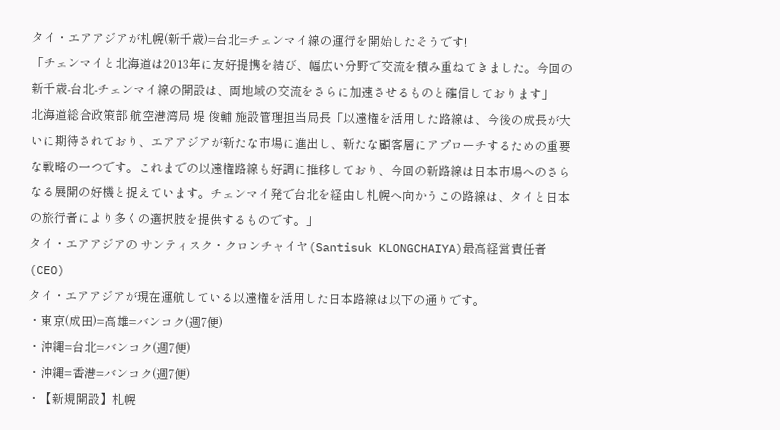タイ・エアアジアが札幌(新千歳)=台北=チェンマイ線の運行を開始したそうです!
「チェンマイと北海道は2013年に友好提携を結び、幅広い分野で交流を積み重ねてきました。今回の新千歳-台北-チェンマイ線の開設は、両地域の交流をさらに加速させるものと確信しております」
北海道総合政策部 航空港湾局 堤 俊輔 施設管理担当局長「以遠権を活用した路線は、今後の成長が大いに期待されており、エアアジアが新たな市場に進出し、新たな顧客層にアプローチするための重要な戦略の一つです。これまでの以遠権路線も好調に推移しており、今回の新路線は日本市場へのさらなる展開の好機と捉えています。チェンマイ発で台北を経由し札幌へ向かうこの路線は、タイと日本の旅行者により多くの選択肢を提供するものです。」
タイ・エアアジアの サンティスク・クロンチャイヤ(Santisuk KLONGCHAIYA)最高経営責任者(CEO)
タイ・エアアジアが現在運航している以遠権を活用した日本路線は以下の通りです。
・東京(成田)=高雄=バンコク(週7便)
・沖縄=台北=バンコク(週7便)
・沖縄=香港=バンコク(週7便)
・【新規開設】札幌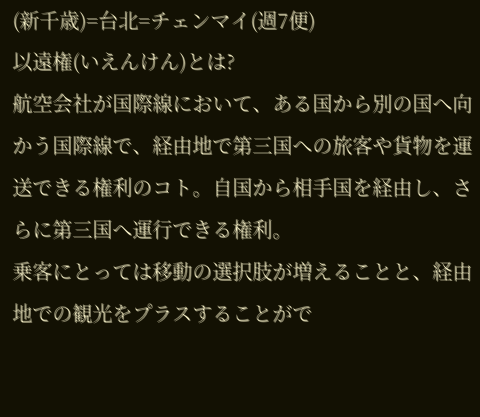(新千歳)=台北=チェンマイ(週7便)
以遠権(いえんけん)とは?
航空会社が国際線において、ある国から別の国へ向かう国際線で、経由地で第三国への旅客や貨物を運送できる権利のコト。自国から相手国を経由し、さらに第三国へ運行できる権利。
乗客にとっては移動の選択肢が増えることと、経由地での観光をプラスすることがで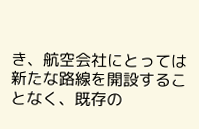き、航空会社にとっては新たな路線を開設することなく、既存の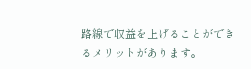路線で収益を上げることができるメリットがあります。